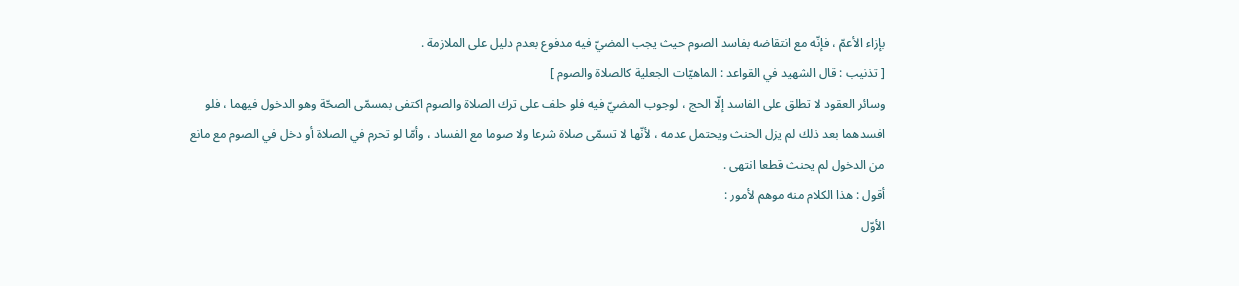بإزاء الأعمّ ، فإنّه مع انتقاضه بفاسد الصوم حيث يجب المضيّ فيه مدفوع بعدم دليل على الملازمة .
[ تذنيب : قال الشهيد في القواعد : الماهيّات الجعلية كالصلاة والصوم ]
وسائر العقود لا تطلق على الفاسد إلّا الحج ، لوجوب المضيّ فيه فلو حلف على ترك الصلاة والصوم اكتفى بمسمّى الصحّة وهو الدخول فيهما ، فلو افسدهما بعد ذلك لم يزل الحنث ويحتمل عدمه ، لأنّها لا تسمّى صلاة شرعا ولا صوما مع الفساد ، وأمّا لو تحرم في الصلاة أو دخل في الصوم مع مانع من الدخول لم يحنث قطعا انتهى .
أقول : هذا الكلام منه موهم لأمور :
الأوّل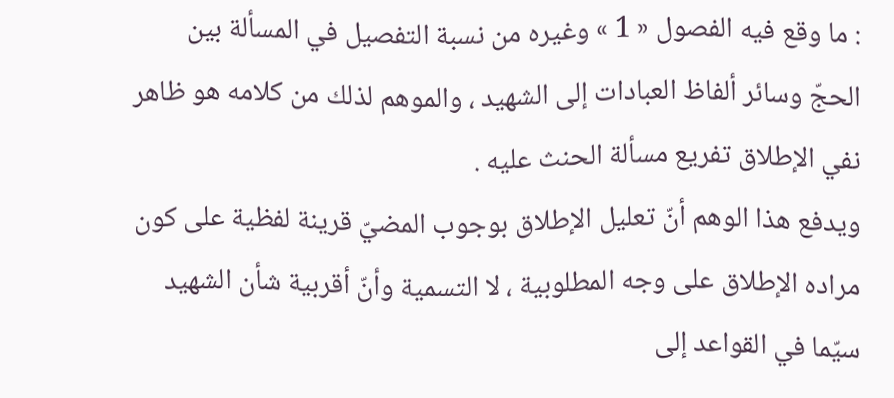: ما وقع فيه الفصول « 1 » وغيره من نسبة التفصيل في المسألة بين الحجّ وسائر ألفاظ العبادات إلى الشهيد ، والموهم لذلك من كلامه هو ظاهر نفي الإطلاق تفريع مسألة الحنث عليه .
ويدفع هذا الوهم أنّ تعليل الإطلاق بوجوب المضيّ قرينة لفظية على كون مراده الإطلاق على وجه المطلوبية ، لا التسمية وأنّ أقربية شأن الشهيد سيّما في القواعد إلى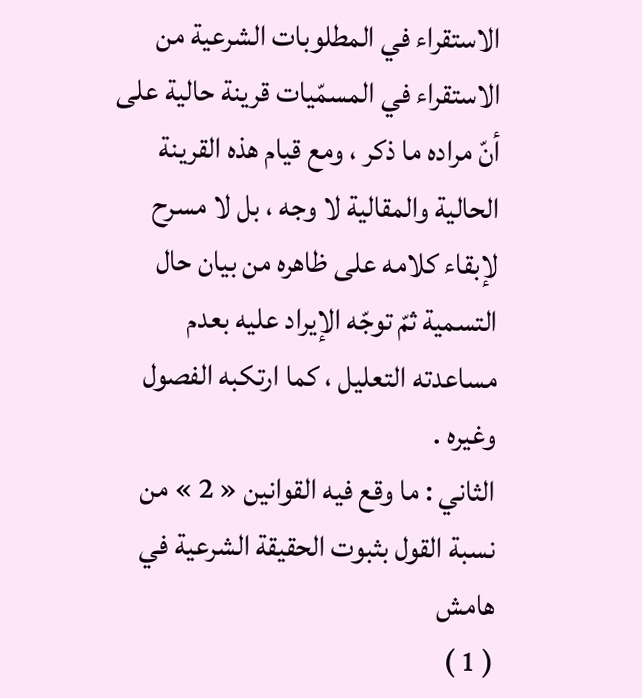الاستقراء في المطلوبات الشرعية من الاستقراء في المسمّيات قرينة حالية على أنّ مراده ما ذكر ، ومع قيام هذه القرينة الحالية والمقالية لا وجه ، بل لا مسرح لإبقاء كلامه على ظاهره من بيان حال التسمية ثمّ توجّه الإيراد عليه بعدم مساعدته التعليل ، كما ارتكبه الفصول وغيره .
الثاني : ما وقع فيه القوانين « 2 » من نسبة القول بثبوت الحقيقة الشرعية في
هامش
( 1 )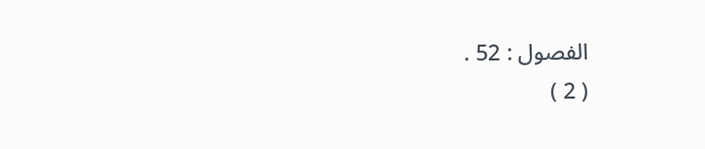الفصول : 52 .
( 2 )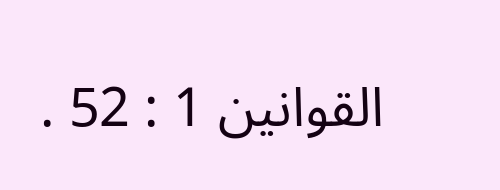القوانين 1 : 52 .